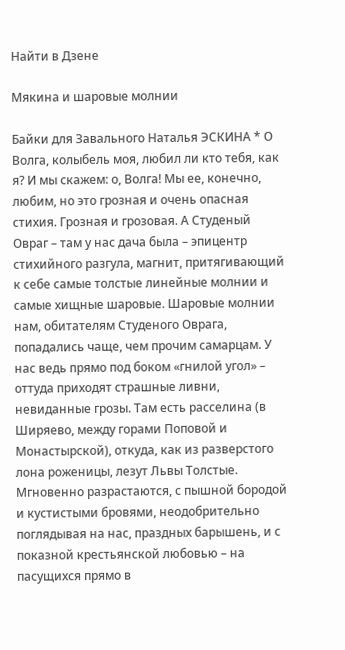Найти в Дзене

Мякина и шаровые молнии

Байки для Завального Наталья ЭСКИНА * О Волга, колыбель моя, любил ли кто тебя, как я? И мы скажем: о, Волга! Мы ее, конечно, любим, но это грозная и очень опасная стихия. Грозная и грозовая. А Студеный Овраг – там у нас дача была – эпицентр стихийного разгула, магнит, притягивающий к себе самые толстые линейные молнии и самые хищные шаровые. Шаровые молнии нам, обитателям Студеного Оврага, попадались чаще, чем прочим самарцам. У нас ведь прямо под боком «гнилой угол» – оттуда приходят страшные ливни, невиданные грозы. Там есть расселина (в Ширяево, между горами Поповой и Монастырской), откуда, как из разверстого лона роженицы, лезут Львы Толстые. Мгновенно разрастаются, с пышной бородой и кустистыми бровями, неодобрительно поглядывая на нас, праздных барышень, и с показной крестьянской любовью – на пасущихся прямо в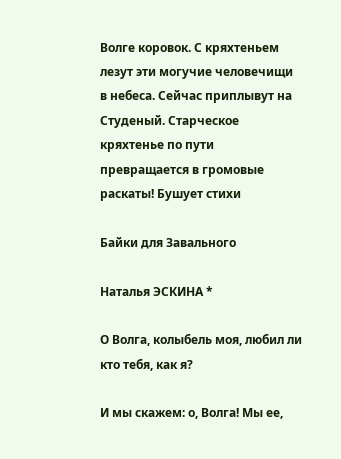Волге коровок. С кряхтеньем лезут эти могучие человечищи в небеса. Сейчас приплывут на Студеный. Старческое кряхтенье по пути превращается в громовые раскаты! Бушует стихи

Байки для Завального

Наталья ЭСКИНА *

О Волга, колыбель моя, любил ли кто тебя, как я?

И мы скажем: о, Волга! Мы ее,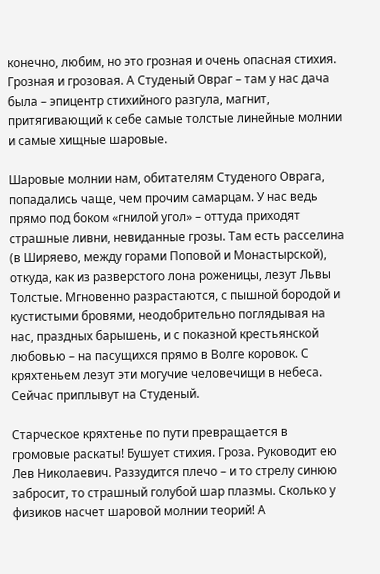конечно, любим, но это грозная и очень опасная стихия. Грозная и грозовая. А Студеный Овраг – там у нас дача была – эпицентр стихийного разгула, магнит, притягивающий к себе самые толстые линейные молнии и самые хищные шаровые.

Шаровые молнии нам, обитателям Студеного Оврага, попадались чаще, чем прочим самарцам. У нас ведь прямо под боком «гнилой угол» – оттуда приходят страшные ливни, невиданные грозы. Там есть расселина (в Ширяево, между горами Поповой и Монастырской), откуда, как из разверстого лона роженицы, лезут Львы Толстые. Мгновенно разрастаются, с пышной бородой и кустистыми бровями, неодобрительно поглядывая на нас, праздных барышень, и с показной крестьянской любовью – на пасущихся прямо в Волге коровок. С кряхтеньем лезут эти могучие человечищи в небеса. Сейчас приплывут на Студеный.

Старческое кряхтенье по пути превращается в громовые раскаты! Бушует стихия. Гроза. Руководит ею Лев Николаевич. Раззудится плечо – и то стрелу синюю забросит, то страшный голубой шар плазмы. Сколько у физиков насчет шаровой молнии теорий! А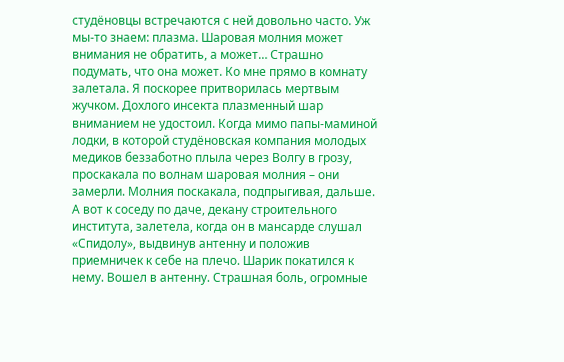студёновцы встречаются с ней довольно часто. Уж мы-то знаем: плазма. Шаровая молния может внимания не обратить, а может… Страшно подумать, что она может. Ко мне прямо в комнату залетала. Я поскорее притворилась мертвым жучком. Дохлого инсекта плазменный шар вниманием не удостоил. Когда мимо папы-маминой лодки, в которой студёновская компания молодых медиков беззаботно плыла через Волгу в грозу, проскакала по волнам шаровая молния – они замерли. Молния поскакала, подпрыгивая, дальше. А вот к соседу по даче, декану строительного института, залетела, когда он в мансарде слушал «Спидолу», выдвинув антенну и положив приемничек к себе на плечо. Шарик покатился к нему. Вошел в антенну. Страшная боль, огромные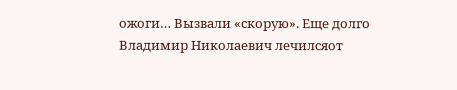ожоги… Вызвали «скорую». Еще долго Владимир Николаевич лечилсяот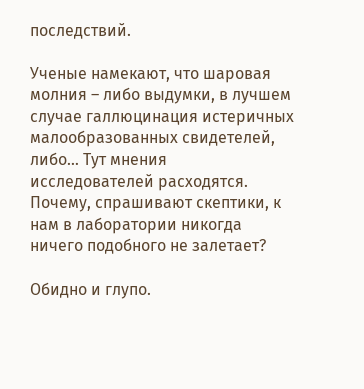последствий.

Ученые намекают, что шаровая молния – либо выдумки, в лучшем случае галлюцинация истеричных малообразованных свидетелей, либо… Тут мнения исследователей расходятся. Почему, спрашивают скептики, к нам в лаборатории никогда ничего подобного не залетает?

Обидно и глупо.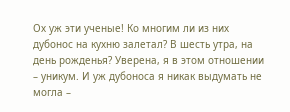Ох уж эти ученые! Ко многим ли из них дубонос на кухню залетал? В шесть утра, на день рожденья? Уверена, я в этом отношении – уникум. И уж дубоноса я никак выдумать не могла –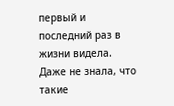первый и последний раз в жизни видела. Даже не знала, что такие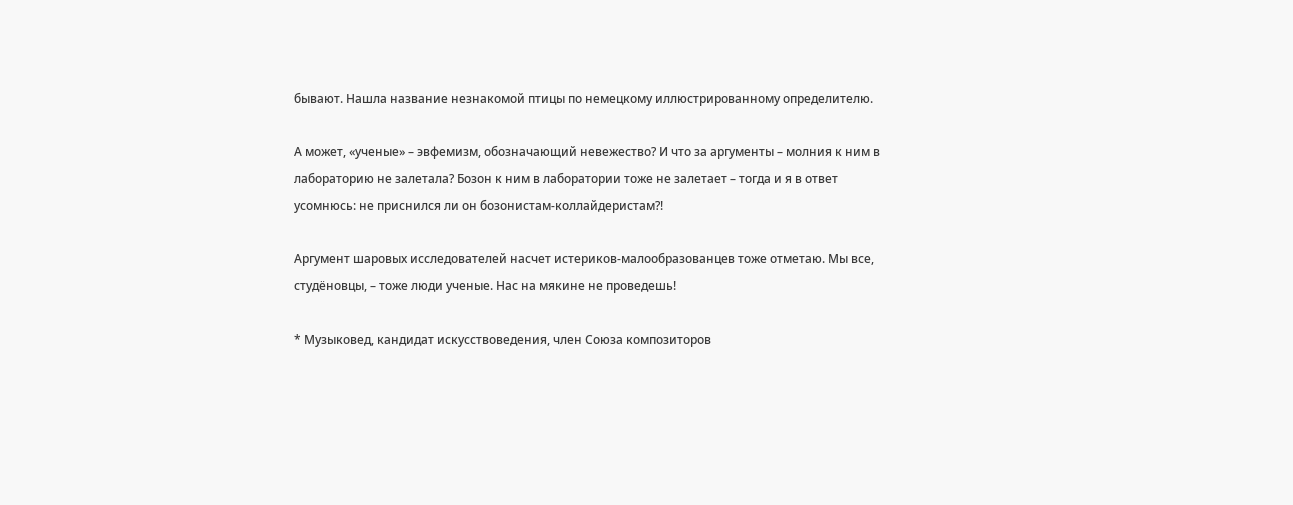бывают. Нашла название незнакомой птицы по немецкому иллюстрированному определителю.

А может, «ученые» – эвфемизм, обозначающий невежество? И что за аргументы – молния к ним в лабораторию не залетала? Бозон к ним в лаборатории тоже не залетает – тогда и я в ответ усомнюсь: не приснился ли он бозонистам-коллайдеристам?!

Аргумент шаровых исследователей насчет истериков-малообразованцев тоже отметаю. Мы все, студёновцы, – тоже люди ученые. Нас на мякине не проведешь!

* Музыковед, кандидат искусствоведения, член Союза композиторов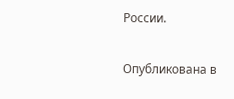России.

Опубликована в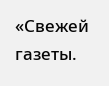«Свежей газеты.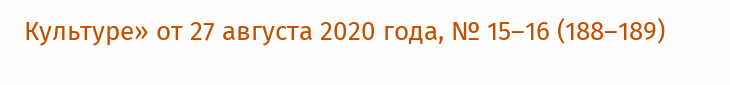Культуре» от 27 августа 2020 года, № 15–16 (188–189)